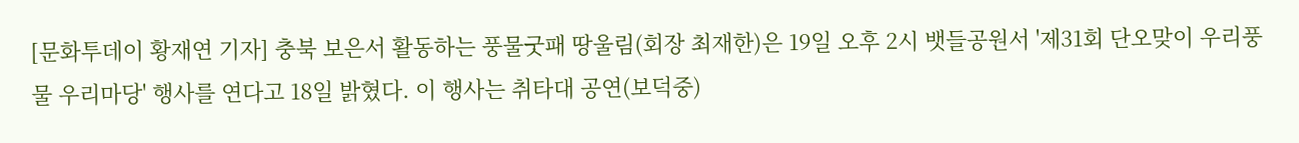[문화투데이 황재연 기자] 충북 보은서 활동하는 풍물굿패 땅울림(회장 최재한)은 19일 오후 2시 뱃들공원서 '제31회 단오맞이 우리풍물 우리마당' 행사를 연다고 18일 밝혔다. 이 행사는 취타대 공연(보덕중)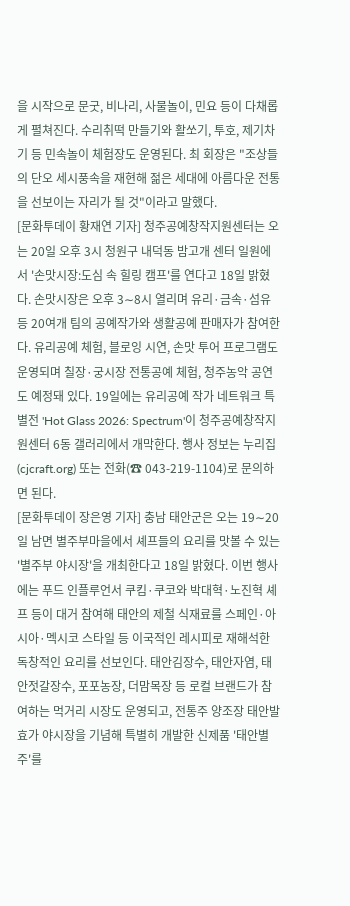을 시작으로 문굿, 비나리, 사물놀이, 민요 등이 다채롭게 펼쳐진다. 수리취떡 만들기와 활쏘기, 투호, 제기차기 등 민속놀이 체험장도 운영된다. 최 회장은 "조상들의 단오 세시풍속을 재현해 젊은 세대에 아름다운 전통을 선보이는 자리가 될 것"이라고 말했다.
[문화투데이 황재연 기자] 청주공예창작지원센터는 오는 20일 오후 3시 청원구 내덕동 밤고개 센터 일원에서 '손맛시장:도심 속 힐링 캠프'를 연다고 18일 밝혔다. 손맛시장은 오후 3∼8시 열리며 유리·금속·섬유 등 20여개 팀의 공예작가와 생활공예 판매자가 참여한다. 유리공예 체험, 블로잉 시연, 손맛 투어 프로그램도 운영되며 칠장·궁시장 전통공예 체험, 청주농악 공연도 예정돼 있다. 19일에는 유리공예 작가 네트워크 특별전 'Hot Glass 2026: Spectrum'이 청주공예창작지원센터 6동 갤러리에서 개막한다. 행사 정보는 누리집(cjcraft.org) 또는 전화(☎ 043-219-1104)로 문의하면 된다.
[문화투데이 장은영 기자] 충남 태안군은 오는 19∼20일 남면 별주부마을에서 셰프들의 요리를 맛볼 수 있는 '별주부 야시장'을 개최한다고 18일 밝혔다. 이번 행사에는 푸드 인플루언서 쿠킴·쿠코와 박대혁·노진혁 셰프 등이 대거 참여해 태안의 제철 식재료를 스페인·아시아·멕시코 스타일 등 이국적인 레시피로 재해석한 독창적인 요리를 선보인다. 태안김장수, 태안자염, 태안젓갈장수, 포포농장, 더맘목장 등 로컬 브랜드가 참여하는 먹거리 시장도 운영되고, 전통주 양조장 태안발효가 야시장을 기념해 특별히 개발한 신제품 '태안별주'를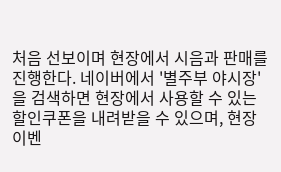처음 선보이며 현장에서 시음과 판매를 진행한다. 네이버에서 '별주부 야시장'을 검색하면 현장에서 사용할 수 있는 할인쿠폰을 내려받을 수 있으며, 현장 이벤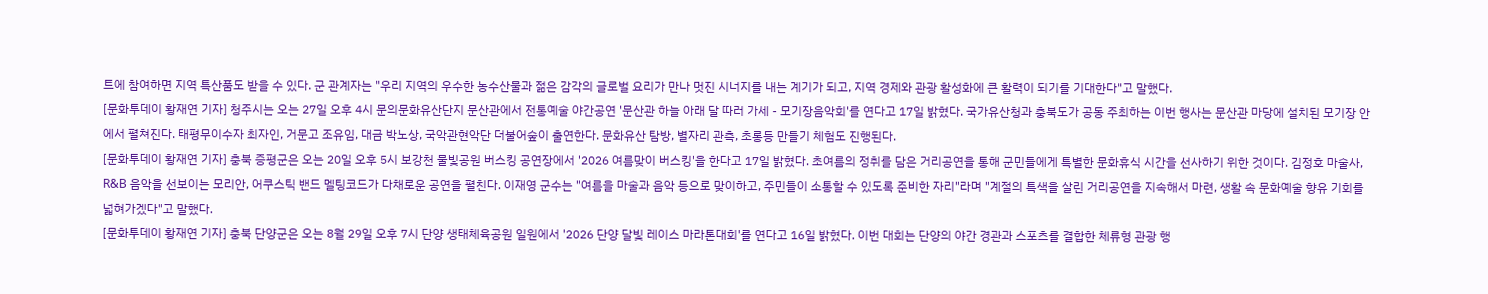트에 참여하면 지역 특산품도 받을 수 있다. 군 관계자는 "우리 지역의 우수한 농수산물과 젊은 감각의 글로벌 요리가 만나 멋진 시너지를 내는 계기가 되고, 지역 경제와 관광 활성화에 큰 활력이 되기를 기대한다"고 말했다.
[문화투데이 황재연 기자] 청주시는 오는 27일 오후 4시 문의문화유산단지 문산관에서 전통예술 야간공연 '문산관 하늘 아래 달 따러 가세 - 모기장음악회'를 연다고 17일 밝혔다. 국가유산청과 충북도가 공동 주최하는 이번 행사는 문산관 마당에 설치된 모기장 안에서 펼쳐진다. 태평무이수자 최자인, 거문고 조유임, 대금 박노상, 국악관현악단 더불어숲이 출연한다. 문화유산 탐방, 별자리 관측, 초롱등 만들기 체험도 진행된다.
[문화투데이 황재연 기자] 충북 증평군은 오는 20일 오후 5시 보강천 물빛공원 버스킹 공연장에서 '2026 여름맞이 버스킹'을 한다고 17일 밝혔다. 초여름의 정취를 담은 거리공연을 통해 군민들에게 특별한 문화휴식 시간을 선사하기 위한 것이다. 김정호 마술사, R&B 음악을 선보이는 모리안, 어쿠스틱 밴드 멜팅코드가 다채로운 공연을 펼친다. 이재영 군수는 "여름을 마술과 음악 등으로 맞이하고, 주민들이 소통할 수 있도록 준비한 자리"라며 "계절의 특색을 살린 거리공연을 지속해서 마련, 생활 속 문화예술 향유 기회를 넓혀가겠다"고 말했다.
[문화투데이 황재연 기자] 충북 단양군은 오는 8월 29일 오후 7시 단양 생태체육공원 일원에서 '2026 단양 달빛 레이스 마라톤대회'를 연다고 16일 밝혔다. 이번 대회는 단양의 야간 경관과 스포츠를 결합한 체류형 관광 행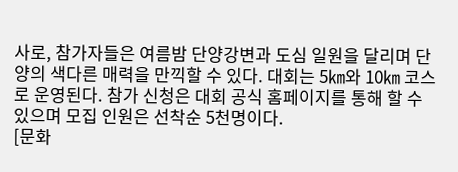사로, 참가자들은 여름밤 단양강변과 도심 일원을 달리며 단양의 색다른 매력을 만끽할 수 있다. 대회는 5㎞와 10㎞ 코스로 운영된다. 참가 신청은 대회 공식 홈페이지를 통해 할 수 있으며 모집 인원은 선착순 5천명이다.
[문화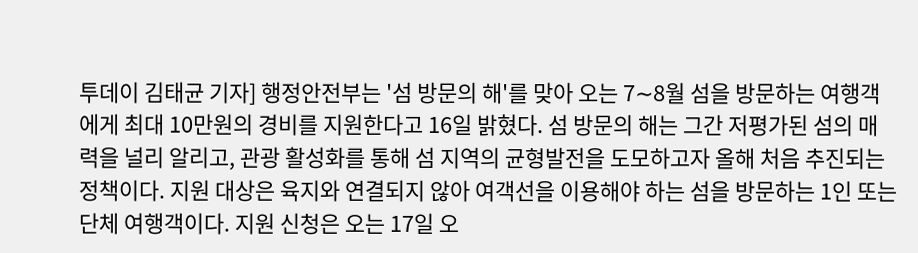투데이 김태균 기자] 행정안전부는 '섬 방문의 해'를 맞아 오는 7∼8월 섬을 방문하는 여행객에게 최대 10만원의 경비를 지원한다고 16일 밝혔다. 섬 방문의 해는 그간 저평가된 섬의 매력을 널리 알리고, 관광 활성화를 통해 섬 지역의 균형발전을 도모하고자 올해 처음 추진되는 정책이다. 지원 대상은 육지와 연결되지 않아 여객선을 이용해야 하는 섬을 방문하는 1인 또는 단체 여행객이다. 지원 신청은 오는 17일 오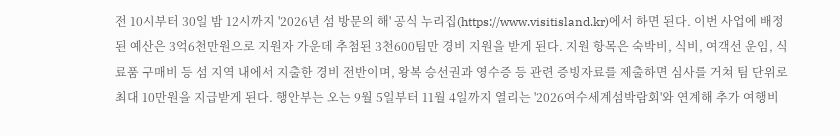전 10시부터 30일 밤 12시까지 '2026년 섬 방문의 해' 공식 누리집(https://www.visitisland.kr)에서 하면 된다. 이번 사업에 배정된 예산은 3억6천만원으로 지원자 가운데 추첨된 3천600팀만 경비 지원을 받게 된다. 지원 항목은 숙박비, 식비, 여객선 운임, 식료품 구매비 등 섬 지역 내에서 지출한 경비 전반이며, 왕복 승선권과 영수증 등 관련 증빙자료를 제출하면 심사를 거쳐 팀 단위로 최대 10만원을 지급받게 된다. 행안부는 오는 9월 5일부터 11월 4일까지 열리는 '2026여수세계섬박람회'와 연계해 추가 여행비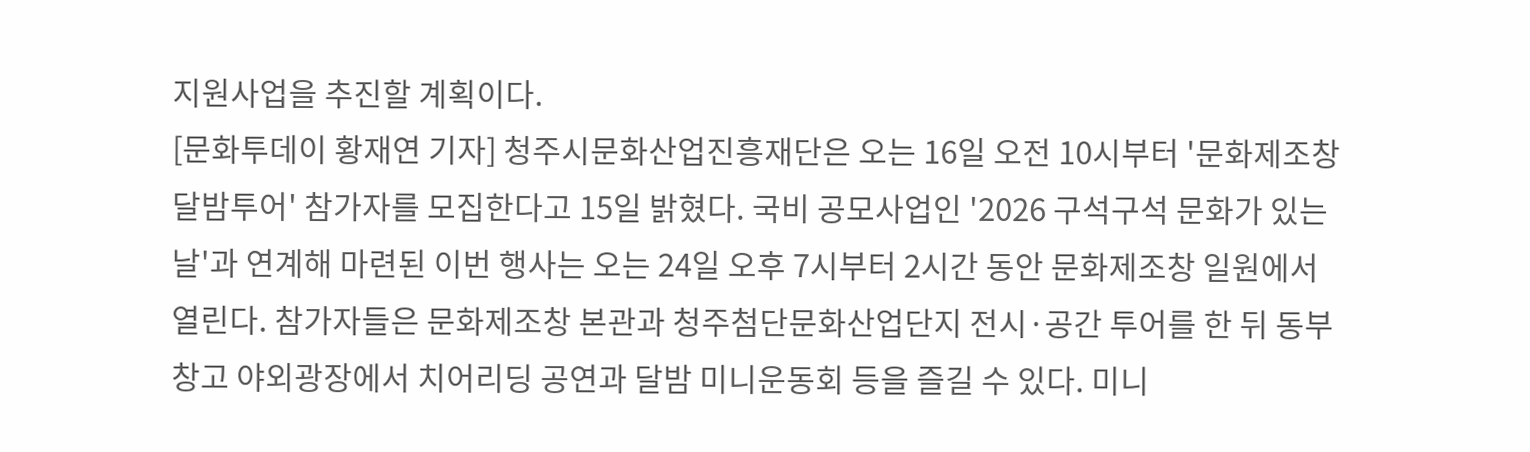지원사업을 추진할 계획이다.
[문화투데이 황재연 기자] 청주시문화산업진흥재단은 오는 16일 오전 10시부터 '문화제조창 달밤투어' 참가자를 모집한다고 15일 밝혔다. 국비 공모사업인 '2026 구석구석 문화가 있는 날'과 연계해 마련된 이번 행사는 오는 24일 오후 7시부터 2시간 동안 문화제조창 일원에서 열린다. 참가자들은 문화제조창 본관과 청주첨단문화산업단지 전시·공간 투어를 한 뒤 동부창고 야외광장에서 치어리딩 공연과 달밤 미니운동회 등을 즐길 수 있다. 미니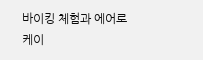바이킹 체험과 에어로케이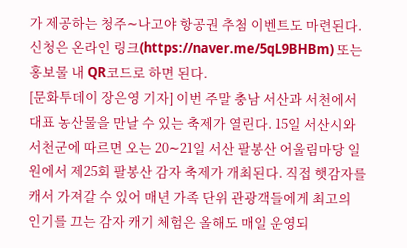가 제공하는 청주∼나고야 항공권 추첨 이벤트도 마련된다. 신청은 온라인 링크(https://naver.me/5qL9BHBm) 또는 홍보물 내 QR코드로 하면 된다.
[문화투데이 장은영 기자] 이번 주말 충남 서산과 서천에서 대표 농산물을 만날 수 있는 축제가 열린다. 15일 서산시와 서천군에 따르면 오는 20∼21일 서산 팔봉산 어울림마당 일원에서 제25회 팔봉산 감자 축제가 개최된다. 직접 햇감자를 캐서 가져갈 수 있어 매년 가족 단위 관광객들에게 최고의 인기를 끄는 감자 캐기 체험은 올해도 매일 운영되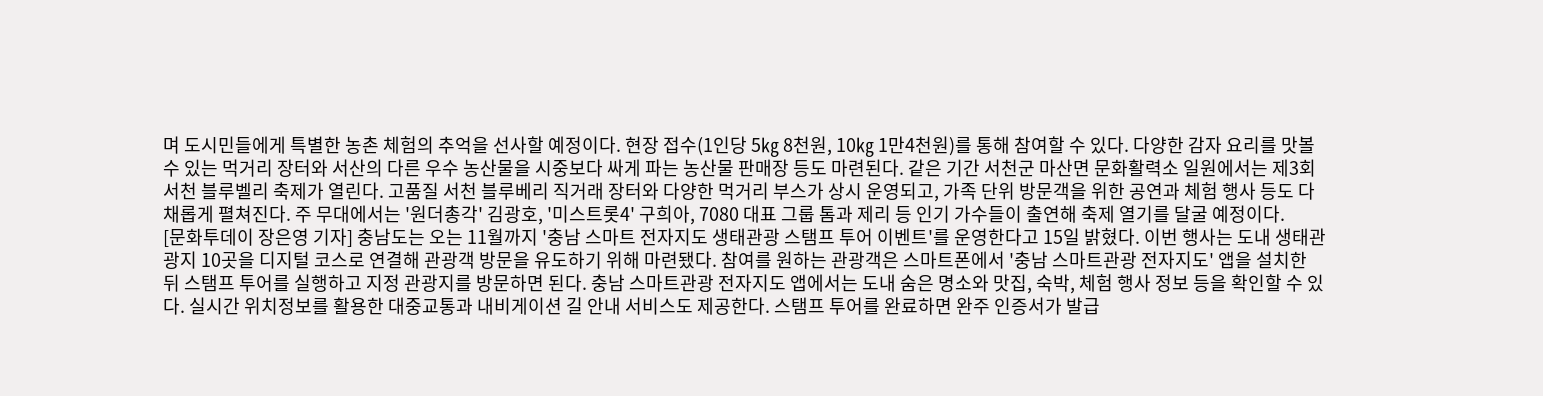며 도시민들에게 특별한 농촌 체험의 추억을 선사할 예정이다. 현장 접수(1인당 5㎏ 8천원, 10㎏ 1만4천원)를 통해 참여할 수 있다. 다양한 감자 요리를 맛볼 수 있는 먹거리 장터와 서산의 다른 우수 농산물을 시중보다 싸게 파는 농산물 판매장 등도 마련된다. 같은 기간 서천군 마산면 문화활력소 일원에서는 제3회 서천 블루벨리 축제가 열린다. 고품질 서천 블루베리 직거래 장터와 다양한 먹거리 부스가 상시 운영되고, 가족 단위 방문객을 위한 공연과 체험 행사 등도 다채롭게 펼쳐진다. 주 무대에서는 '원더총각' 김광호, '미스트롯4' 구희아, 7080 대표 그룹 톰과 제리 등 인기 가수들이 출연해 축제 열기를 달굴 예정이다.
[문화투데이 장은영 기자] 충남도는 오는 11월까지 '충남 스마트 전자지도 생태관광 스탬프 투어 이벤트'를 운영한다고 15일 밝혔다. 이번 행사는 도내 생태관광지 10곳을 디지털 코스로 연결해 관광객 방문을 유도하기 위해 마련됐다. 참여를 원하는 관광객은 스마트폰에서 '충남 스마트관광 전자지도' 앱을 설치한 뒤 스탬프 투어를 실행하고 지정 관광지를 방문하면 된다. 충남 스마트관광 전자지도 앱에서는 도내 숨은 명소와 맛집, 숙박, 체험 행사 정보 등을 확인할 수 있다. 실시간 위치정보를 활용한 대중교통과 내비게이션 길 안내 서비스도 제공한다. 스탬프 투어를 완료하면 완주 인증서가 발급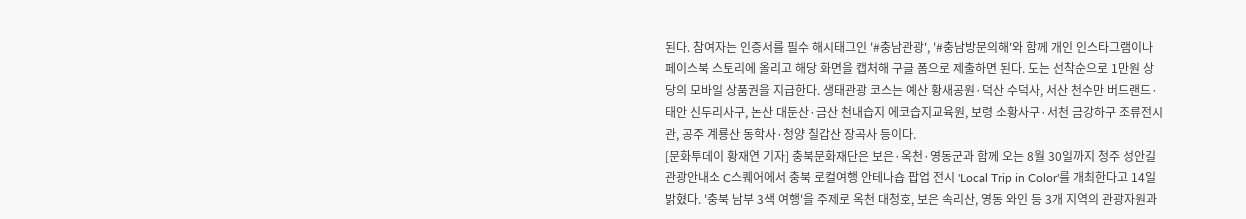된다. 참여자는 인증서를 필수 해시태그인 '#충남관광', '#충남방문의해'와 함께 개인 인스타그램이나 페이스북 스토리에 올리고 해당 화면을 캡처해 구글 폼으로 제출하면 된다. 도는 선착순으로 1만원 상당의 모바일 상품권을 지급한다. 생태관광 코스는 예산 황새공원·덕산 수덕사, 서산 천수만 버드랜드·태안 신두리사구, 논산 대둔산·금산 천내습지 에코습지교육원, 보령 소황사구·서천 금강하구 조류전시관, 공주 계룡산 동학사·청양 칠갑산 장곡사 등이다.
[문화투데이 황재연 기자] 충북문화재단은 보은·옥천·영동군과 함께 오는 8월 30일까지 청주 성안길 관광안내소 C스퀘어에서 충북 로컬여행 안테나숍 팝업 전시 'Local Trip in Color'를 개최한다고 14일 밝혔다. '충북 남부 3색 여행'을 주제로 옥천 대청호, 보은 속리산, 영동 와인 등 3개 지역의 관광자원과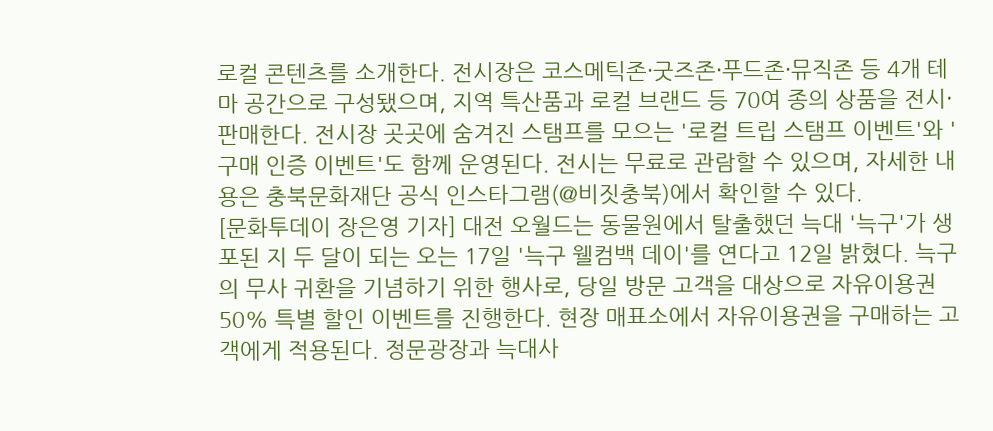로컬 콘텐츠를 소개한다. 전시장은 코스메틱존·굿즈존·푸드존·뮤직존 등 4개 테마 공간으로 구성됐으며, 지역 특산품과 로컬 브랜드 등 70여 종의 상품을 전시·판매한다. 전시장 곳곳에 숨겨진 스탬프를 모으는 '로컬 트립 스탬프 이벤트'와 '구매 인증 이벤트'도 함께 운영된다. 전시는 무료로 관람할 수 있으며, 자세한 내용은 충북문화재단 공식 인스타그램(@비짓충북)에서 확인할 수 있다.
[문화투데이 장은영 기자] 대전 오월드는 동물원에서 탈출했던 늑대 '늑구'가 생포된 지 두 달이 되는 오는 17일 '늑구 웰컴백 데이'를 연다고 12일 밝혔다. 늑구의 무사 귀환을 기념하기 위한 행사로, 당일 방문 고객을 대상으로 자유이용권 50% 특별 할인 이벤트를 진행한다. 현장 매표소에서 자유이용권을 구매하는 고객에게 적용된다. 정문광장과 늑대사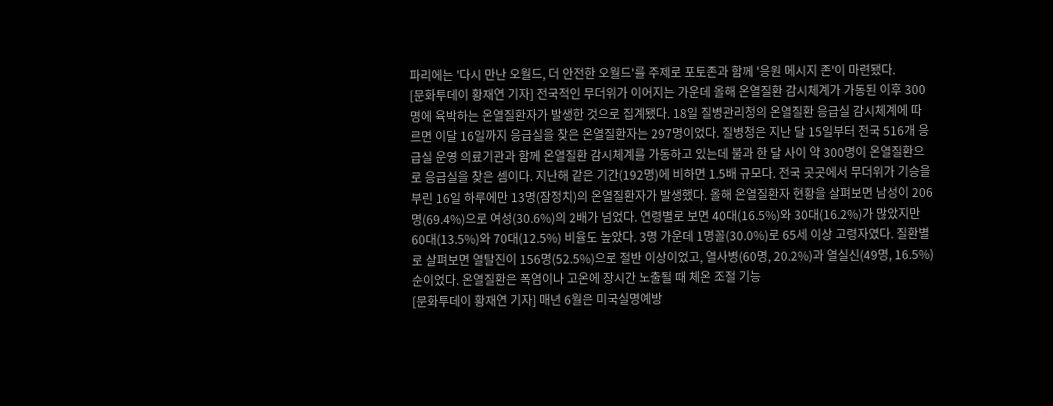파리에는 '다시 만난 오월드, 더 안전한 오월드'를 주제로 포토존과 함께 '응원 메시지 존'이 마련됐다.
[문화투데이 황재연 기자] 전국적인 무더위가 이어지는 가운데 올해 온열질환 감시체계가 가동된 이후 300명에 육박하는 온열질환자가 발생한 것으로 집계됐다. 18일 질병관리청의 온열질환 응급실 감시체계에 따르면 이달 16일까지 응급실을 찾은 온열질환자는 297명이었다. 질병청은 지난 달 15일부터 전국 516개 응급실 운영 의료기관과 함께 온열질환 감시체계를 가동하고 있는데 불과 한 달 사이 약 300명이 온열질환으로 응급실을 찾은 셈이다. 지난해 같은 기간(192명)에 비하면 1.5배 규모다. 전국 곳곳에서 무더위가 기승을 부린 16일 하루에만 13명(잠정치)의 온열질환자가 발생했다. 올해 온열질환자 현황을 살펴보면 남성이 206명(69.4%)으로 여성(30.6%)의 2배가 넘었다. 연령별로 보면 40대(16.5%)와 30대(16.2%)가 많았지만 60대(13.5%)와 70대(12.5%) 비율도 높았다. 3명 가운데 1명꼴(30.0%)로 65세 이상 고령자였다. 질환별로 살펴보면 열탈진이 156명(52.5%)으로 절반 이상이었고, 열사병(60명, 20.2%)과 열실신(49명, 16.5%) 순이었다. 온열질환은 폭염이나 고온에 장시간 노출될 때 체온 조절 기능
[문화투데이 황재연 기자] 매년 6월은 미국실명예방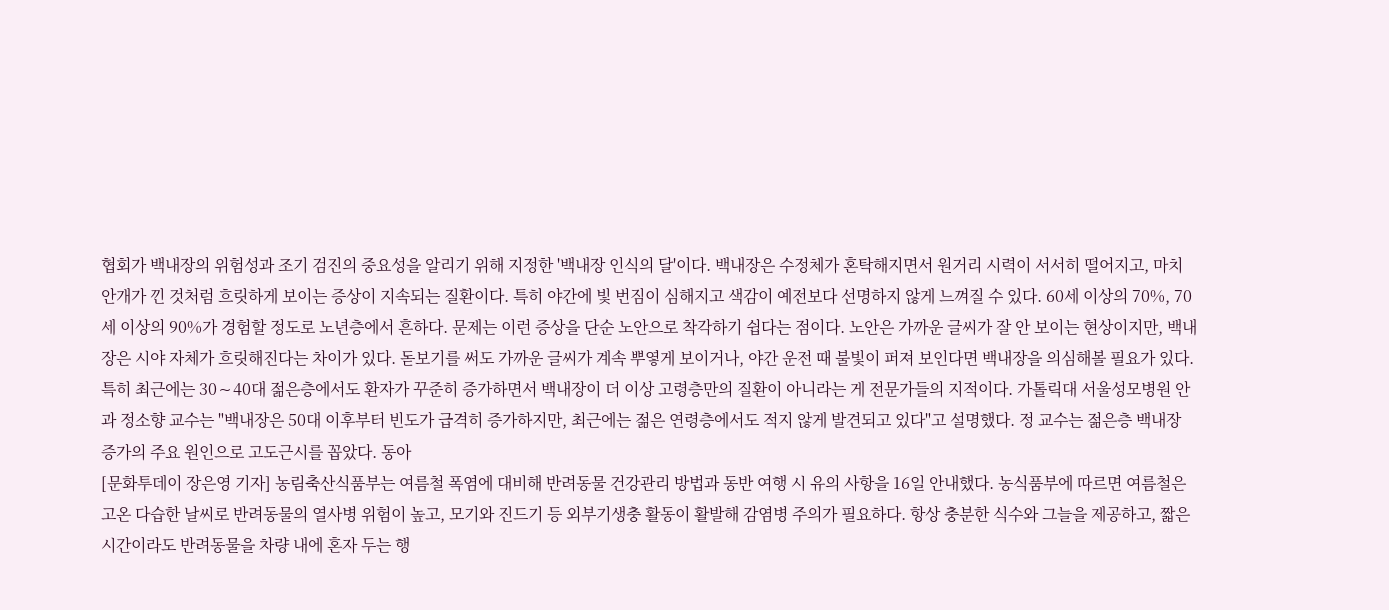협회가 백내장의 위험성과 조기 검진의 중요성을 알리기 위해 지정한 '백내장 인식의 달'이다. 백내장은 수정체가 혼탁해지면서 원거리 시력이 서서히 떨어지고, 마치 안개가 낀 것처럼 흐릿하게 보이는 증상이 지속되는 질환이다. 특히 야간에 빛 번짐이 심해지고 색감이 예전보다 선명하지 않게 느껴질 수 있다. 60세 이상의 70%, 70세 이상의 90%가 경험할 정도로 노년층에서 흔하다. 문제는 이런 증상을 단순 노안으로 착각하기 쉽다는 점이다. 노안은 가까운 글씨가 잘 안 보이는 현상이지만, 백내장은 시야 자체가 흐릿해진다는 차이가 있다. 돋보기를 써도 가까운 글씨가 계속 뿌옇게 보이거나, 야간 운전 때 불빛이 퍼져 보인다면 백내장을 의심해볼 필요가 있다. 특히 최근에는 30∼40대 젊은층에서도 환자가 꾸준히 증가하면서 백내장이 더 이상 고령층만의 질환이 아니라는 게 전문가들의 지적이다. 가톨릭대 서울성모병원 안과 정소향 교수는 "백내장은 50대 이후부터 빈도가 급격히 증가하지만, 최근에는 젊은 연령층에서도 적지 않게 발견되고 있다"고 설명했다. 정 교수는 젊은층 백내장 증가의 주요 원인으로 고도근시를 꼽았다. 동아
[문화투데이 장은영 기자] 농림축산식품부는 여름철 폭염에 대비해 반려동물 건강관리 방법과 동반 여행 시 유의 사항을 16일 안내했다. 농식품부에 따르면 여름철은 고온 다습한 날씨로 반려동물의 열사병 위험이 높고, 모기와 진드기 등 외부기생충 활동이 활발해 감염병 주의가 필요하다. 항상 충분한 식수와 그늘을 제공하고, 짧은 시간이라도 반려동물을 차량 내에 혼자 두는 행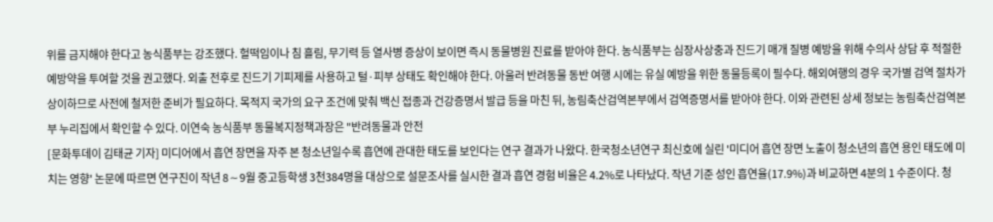위를 금지해야 한다고 농식품부는 강조했다. 헐떡임이나 침 흘림, 무기력 등 열사병 증상이 보이면 즉시 동물병원 진료를 받아야 한다. 농식품부는 심장사상충과 진드기 매개 질병 예방을 위해 수의사 상담 후 적절한 예방약을 투여할 것을 권고했다. 외출 전후로 진드기 기피제를 사용하고 털·피부 상태도 확인해야 한다. 아울러 반려동물 동반 여행 시에는 유실 예방을 위한 동물등록이 필수다. 해외여행의 경우 국가별 검역 절차가 상이하므로 사전에 철저한 준비가 필요하다. 목적지 국가의 요구 조건에 맞춰 백신 접종과 건강증명서 발급 등을 마친 뒤, 농림축산검역본부에서 검역증명서를 받아야 한다. 이와 관련된 상세 정보는 농림축산검역본부 누리집에서 확인할 수 있다. 이연숙 농식품부 동물복지정책과장은 "반려동물과 안전
[문화투데이 김태균 기자] 미디어에서 흡연 장면을 자주 본 청소년일수록 흡연에 관대한 태도를 보인다는 연구 결과가 나왔다. 한국청소년연구 최신호에 실린 '미디어 흡연 장면 노출이 청소년의 흡연 용인 태도에 미치는 영향' 논문에 따르면 연구진이 작년 8∼9월 중고등학생 3천384명을 대상으로 설문조사를 실시한 결과 흡연 경험 비율은 4.2%로 나타났다. 작년 기준 성인 흡연율(17.9%)과 비교하면 4분의 1 수준이다. 청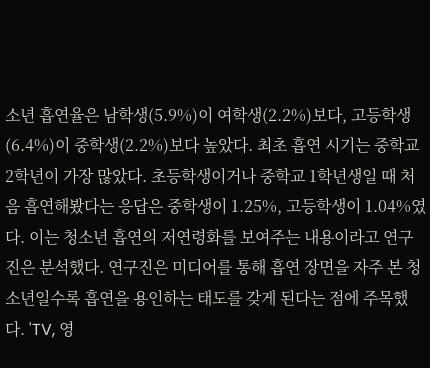소년 흡연율은 남학생(5.9%)이 여학생(2.2%)보다, 고등학생(6.4%)이 중학생(2.2%)보다 높았다. 최초 흡연 시기는 중학교 2학년이 가장 많았다. 초등학생이거나 중학교 1학년생일 때 처음 흡연해봤다는 응답은 중학생이 1.25%, 고등학생이 1.04%였다. 이는 청소년 흡연의 저연령화를 보여주는 내용이라고 연구진은 분석했다. 연구진은 미디어를 통해 흡연 장면을 자주 본 청소년일수록 흡연을 용인하는 태도를 갖게 된다는 점에 주목했다. 'TV, 영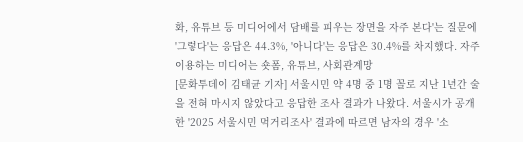화, 유튜브 등 미디어에서 담배를 피우는 장면을 자주 본다'는 질문에 '그렇다'는 응답은 44.3%, '아니다'는 응답은 30.4%를 차지했다. 자주 이용하는 미디어는 숏폼, 유튜브, 사회관계망
[문화투데이 김태균 기자] 서울시민 약 4명 중 1명 꼴로 지난 1년간 술을 전혀 마시지 않았다고 응답한 조사 결과가 나왔다. 서울시가 공개한 '2025 서울시민 먹거리조사' 결과에 따르면 남자의 경우 '소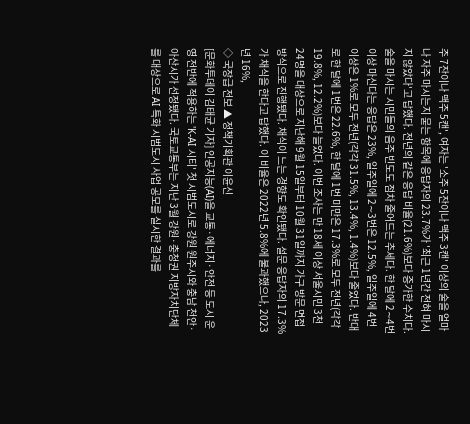주 7잔이나 맥주 5캔', 여자는 '소주 5잔이나 맥주 3캔' 이상의 술을 얼마나 자주 마시는지 묻는 항목에 응답자의 23.7%가 '최근 1년간 전혀 마시지 않았다'고 답했다. 전년의 같은 응답 비율(21.6%)보다 증가한 수치다. 술을 마시는 시민들의 음주 빈도도 점차 줄어드는 추세다. 한 달에 2∼4번 이상 마신다는 응답은 23%, 일주일에 2∼3번은 12.5%, 일주일에 4번 이상은 1%로 모두 전년(각각 31.5%, 13.4%, 1.4%)보다 줄었다. 반대로 한 달에 1번은 22.6%, 한 달에 1번 미만은 17.3%로 모두 전년(각각 19.8%, 12.2%)보다 늘었다. 이번 조사는 만 18세 이상 서울시민 3천24명을 대상으로 지난해 9월 15일부터 10월 31일까지 가구 방문 면접 방식으로 진행됐다. 채식이 느는 경향도 확인됐다. 설문 응답자의 17.3%가 채식을 한다고 답했다. 이 비율은 2022년 5.8%에 불과했으나, 2023년 16%,
◇ 국장급 전보 ▲ 정책기획관 이윤신
[문화투데이 김태균 기자] 인공지능(AI)을 교통·에너지·안전 등 도시 운영 전반에 적용하는 'K-AI 시티' 첫 시범도시로 강원 원주시와 충남 천안·아산시가 선정됐다. 국토교통부는 지난 3월 강원·충청권 지방자치단체를 대상으로 AI 특화 시범도시 사업 공모를 실시한 결과를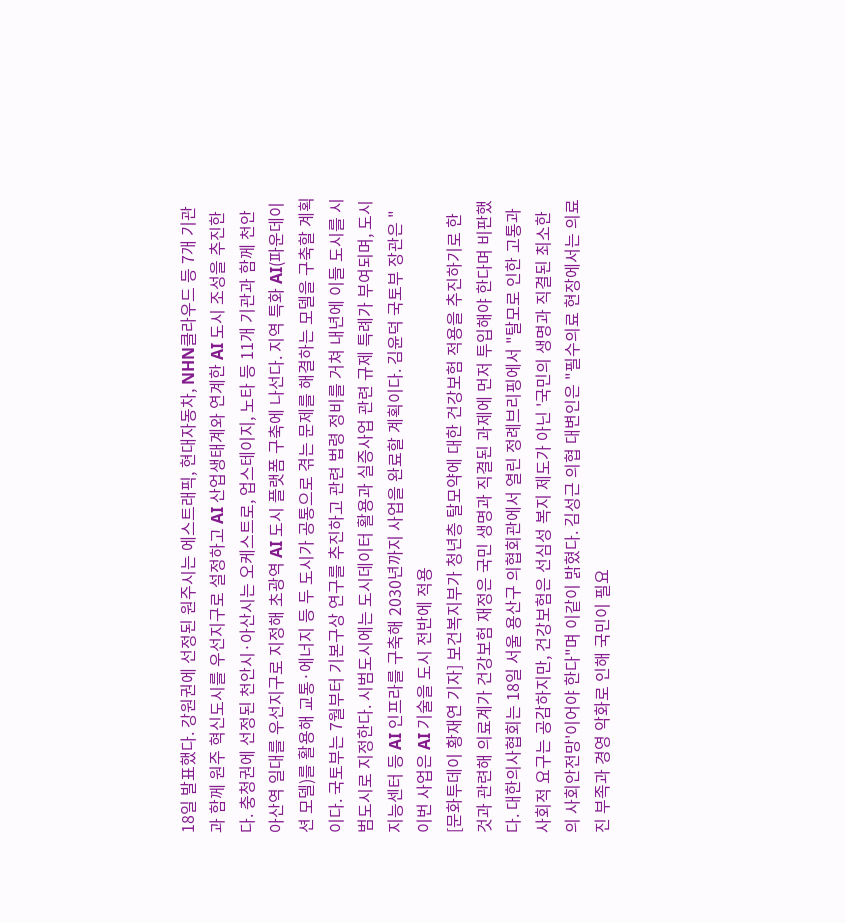18일 발표했다. 강원권에 선정된 원주시는 에스트래픽, 현대자동차, NHN클라우드 등 7개 기관과 함께 원주 혁신도시를 우선지구로 설정하고 AI 산업생태계와 연계한 AI 도시 조성을 추진한다. 충청권에 선정된 천안시·아산시는 오케스트로, 업스테이지, 노타 등 11개 기관과 함께 천안아산역 일대를 우선지구로 지정해 초광역 AI 도시 플랫폼 구축에 나선다. 지역 특화 AI(파운데이션 모델)를 활용해 교통·에너지 등 두 도시가 공통으로 겪는 문제를 해결하는 모델을 구축할 계획이다. 국토부는 7월부터 기본구상 연구를 추진하고 관련 법령 정비를 거쳐 내년에 이들 도시를 시범도시로 지정한다. 시범도시에는 도시데이터 활용과 실증사업 관련 규제 특례가 부여되며, 도시지능센터 등 AI 인프라를 구축해 2030년까지 사업을 완료할 계획이다. 김윤덕 국토부 장관은 "이번 사업은 AI 기술을 도시 전반에 적용
[문화투데이 황재연 기자] 보건복지부가 청년층 탈모약에 대한 건강보험 적용을 추진하기로 한 것과 관련해 의료계가 건강보험 재정은 국민 생명과 직결된 과제에 먼저 투입해야 한다며 비판했다. 대한의사협회는 18일 서울 용산구 의협회관에서 열린 정례브리핑에서 "탈모로 인한 고통과 사회적 요구는 공감하지만, 건강보험은 선심성 복지 제도가 아닌 '국민의 생명과 직결된 최소한의 사회안전망'이어야 한다"며 이같이 밝혔다. 김성근 의협 대변인은 "필수의료 현장에서는 의료진 부족과 경영 악화로 인해 국민이 필요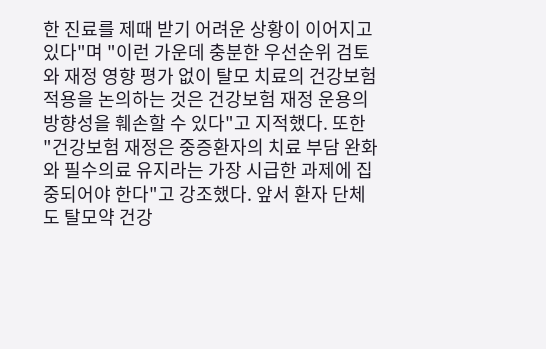한 진료를 제때 받기 어려운 상황이 이어지고 있다"며 "이런 가운데 충분한 우선순위 검토와 재정 영향 평가 없이 탈모 치료의 건강보험 적용을 논의하는 것은 건강보험 재정 운용의 방향성을 훼손할 수 있다"고 지적했다. 또한 "건강보험 재정은 중증환자의 치료 부담 완화와 필수의료 유지라는 가장 시급한 과제에 집중되어야 한다"고 강조했다. 앞서 환자 단체도 탈모약 건강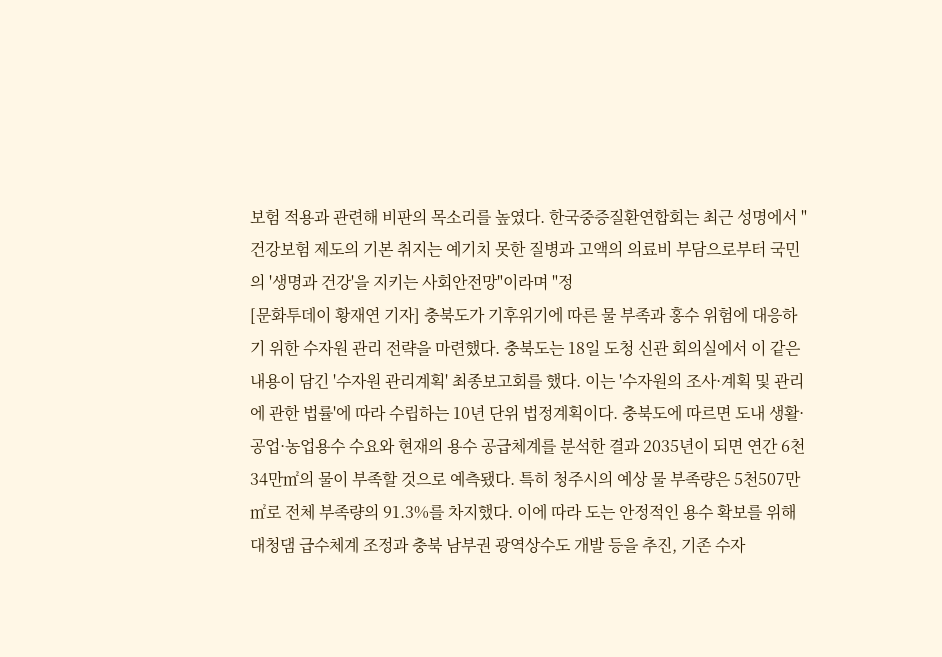보험 적용과 관련해 비판의 목소리를 높였다. 한국중증질환연합회는 최근 성명에서 "건강보험 제도의 기본 취지는 예기치 못한 질병과 고액의 의료비 부담으로부터 국민의 '생명과 건강'을 지키는 사회안전망"이라며 "정
[문화투데이 황재연 기자] 충북도가 기후위기에 따른 물 부족과 홍수 위험에 대응하기 위한 수자원 관리 전략을 마련했다. 충북도는 18일 도청 신관 회의실에서 이 같은 내용이 담긴 '수자원 관리계획' 최종보고회를 했다. 이는 '수자원의 조사·계획 및 관리에 관한 법률'에 따라 수립하는 10년 단위 법정계획이다. 충북도에 따르면 도내 생활·공업·농업용수 수요와 현재의 용수 공급체계를 분석한 결과 2035년이 되면 연간 6천34만㎡의 물이 부족할 것으로 예측됐다. 특히 청주시의 예상 물 부족량은 5천507만㎡로 전체 부족량의 91.3%를 차지했다. 이에 따라 도는 안정적인 용수 확보를 위해 대청댐 급수체계 조정과 충북 남부권 광역상수도 개발 등을 추진, 기존 수자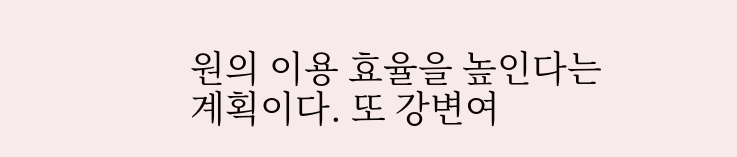원의 이용 효율을 높인다는 계획이다. 또 강변여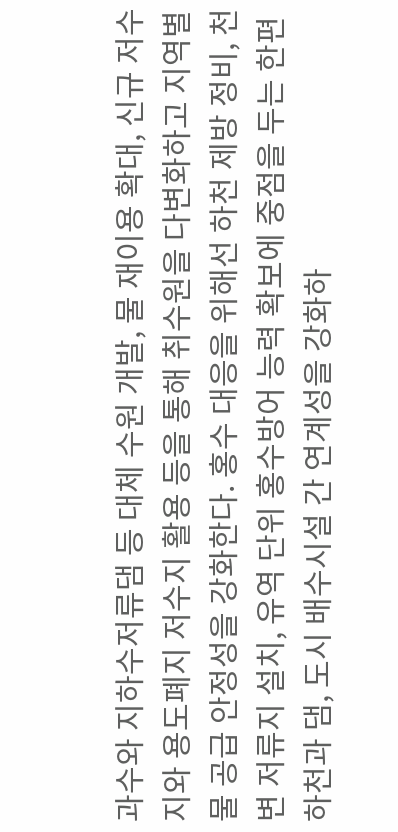과수와 지하수저류댐 등 대체 수원 개발, 물 재이용 확대, 신규 저수지와 용도폐지 저수지 활용 등을 통해 취수원을 다변화하고 지역별 물 공급 안정성을 강화한다. 홍수 대응을 위해선 하천 제방 정비, 천변 저류지 설치, 유역 단위 홍수방어 능력 확보에 중점을 두는 한편 하천과 댐, 도시 배수시설 간 연계성을 강화하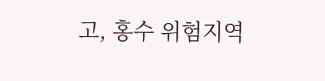고, 홍수 위험지역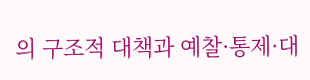의 구조적 대책과 예찰·통제·대